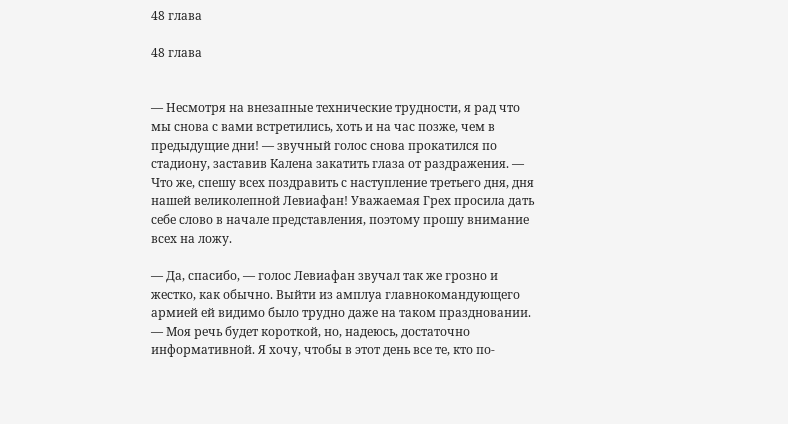48 глава

48 глава


— Несмотря на внезапные технические трудности, я рад что мы снова с вами встретились, хоть и на час позже, чем в предыдущие дни! — звучный голос снова прокатился по стадиону, заставив Калена закатить глаза от раздражения. — Что же, спешу всех поздравить с наступление третьего дня, дня нашей великолепной Левиафан! Уважаемая Грех просила дать себе слово в начале представления, поэтому прошу внимание всех на ложу.

— Да, спасибо, — голос Левиафан звучал так же грозно и жестко, как обычно. Выйти из амплуа главнокомандующего армией ей видимо было трудно даже на таком праздновании. — Моя речь будет короткой, но, надеюсь, достаточно информативной. Я хочу, чтобы в этот день все те, кто по-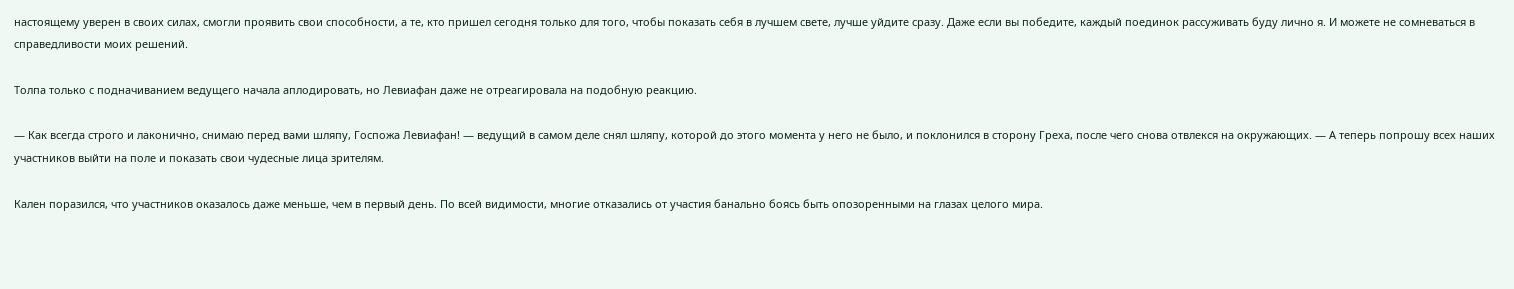настоящему уверен в своих силах, смогли проявить свои способности, а те, кто пришел сегодня только для того, чтобы показать себя в лучшем свете, лучше уйдите сразу. Даже если вы победите, каждый поединок рассуживать буду лично я. И можете не сомневаться в справедливости моих решений.

Толпа только с подначиванием ведущего начала аплодировать, но Левиафан даже не отреагировала на подобную реакцию.

— Как всегда строго и лаконично, снимаю перед вами шляпу, Госпожа Левиафан! — ведущий в самом деле снял шляпу, которой до этого момента у него не было, и поклонился в сторону Греха, после чего снова отвлекся на окружающих. — А теперь попрошу всех наших участников выйти на поле и показать свои чудесные лица зрителям.

Кален поразился, что участников оказалось даже меньше, чем в первый день. По всей видимости, многие отказались от участия банально боясь быть опозоренными на глазах целого мира.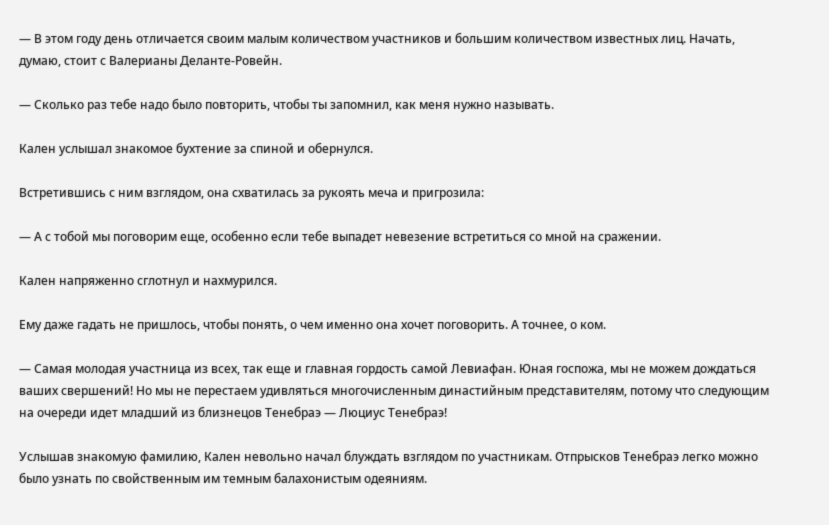— В этом году день отличается своим малым количеством участников и большим количеством известных лиц. Начать, думаю, стоит с Валерианы Деланте-Ровейн.

— Сколько раз тебе надо было повторить, чтобы ты запомнил, как меня нужно называть.

Кален услышал знакомое бухтение за спиной и обернулся.

Встретившись с ним взглядом, она схватилась за рукоять меча и пригрозила:

— А с тобой мы поговорим еще, особенно если тебе выпадет невезение встретиться со мной на сражении.

Кален напряженно сглотнул и нахмурился.

Ему даже гадать не пришлось, чтобы понять, о чем именно она хочет поговорить. А точнее, о ком.

— Самая молодая участница из всех, так еще и главная гордость самой Левиафан. Юная госпожа, мы не можем дождаться ваших свершений! Но мы не перестаем удивляться многочисленным династийным представителям, потому что следующим на очереди идет младший из близнецов Тенебраэ — Люциус Тенебраэ!

Услышав знакомую фамилию, Кален невольно начал блуждать взглядом по участникам. Отпрысков Тенебраэ легко можно было узнать по свойственным им темным балахонистым одеяниям.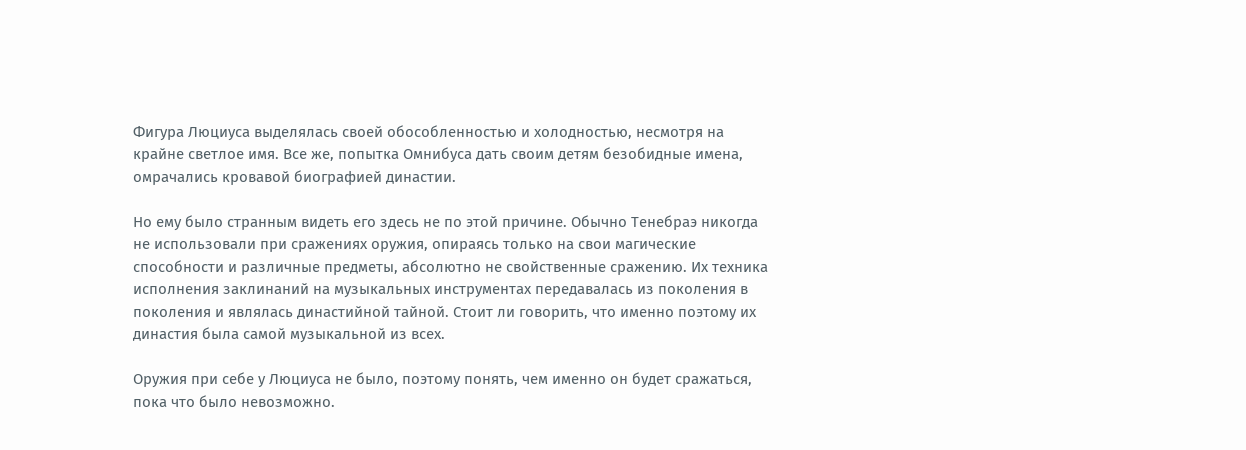Фигура Люциуса выделялась своей обособленностью и холодностью, несмотря на крайне светлое имя. Все же, попытка Омнибуса дать своим детям безобидные имена, омрачались кровавой биографией династии.

Но ему было странным видеть его здесь не по этой причине. Обычно Тенебраэ никогда не использовали при сражениях оружия, опираясь только на свои магические способности и различные предметы, абсолютно не свойственные сражению. Их техника исполнения заклинаний на музыкальных инструментах передавалась из поколения в поколения и являлась династийной тайной. Стоит ли говорить, что именно поэтому их династия была самой музыкальной из всех.

Оружия при себе у Люциуса не было, поэтому понять, чем именно он будет сражаться, пока что было невозможно.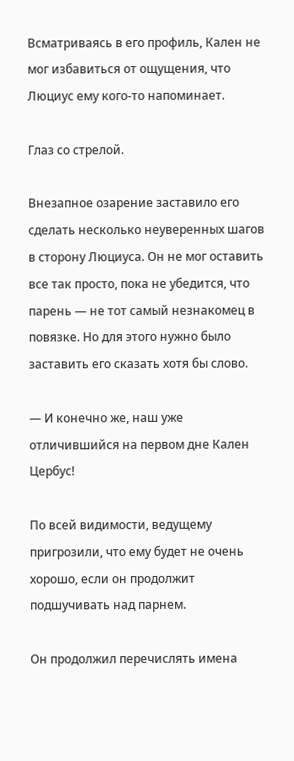Всматриваясь в его профиль, Кален не мог избавиться от ощущения, что Люциус ему кого-то напоминает.

Глаз со стрелой.

Внезапное озарение заставило его сделать несколько неуверенных шагов в сторону Люциуса. Он не мог оставить все так просто, пока не убедится, что парень — не тот самый незнакомец в повязке. Но для этого нужно было заставить его сказать хотя бы слово.

— И конечно же, наш уже отличившийся на первом дне Кален Цербус!

По всей видимости, ведущему пригрозили, что ему будет не очень хорошо, если он продолжит подшучивать над парнем.

Он продолжил перечислять имена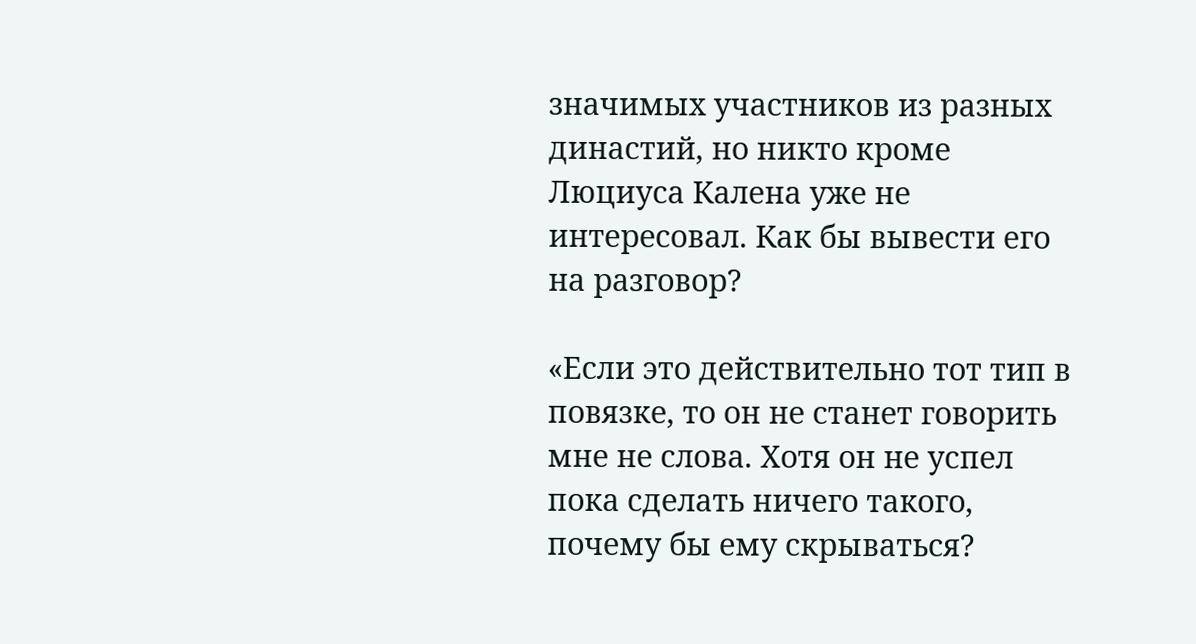значимых участников из разных династий, но никто кроме Люциуса Калена уже не интересовал. Как бы вывести его на разговор?

«Если это действительно тот тип в повязке, то он не станет говорить мне не слова. Хотя он не успел пока сделать ничего такого, почему бы ему скрываться?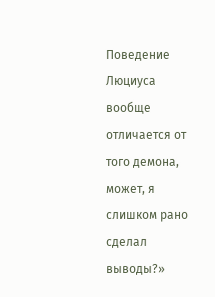Поведение Люциуса вообще отличается от того демона, может, я слишком рано сделал выводы?»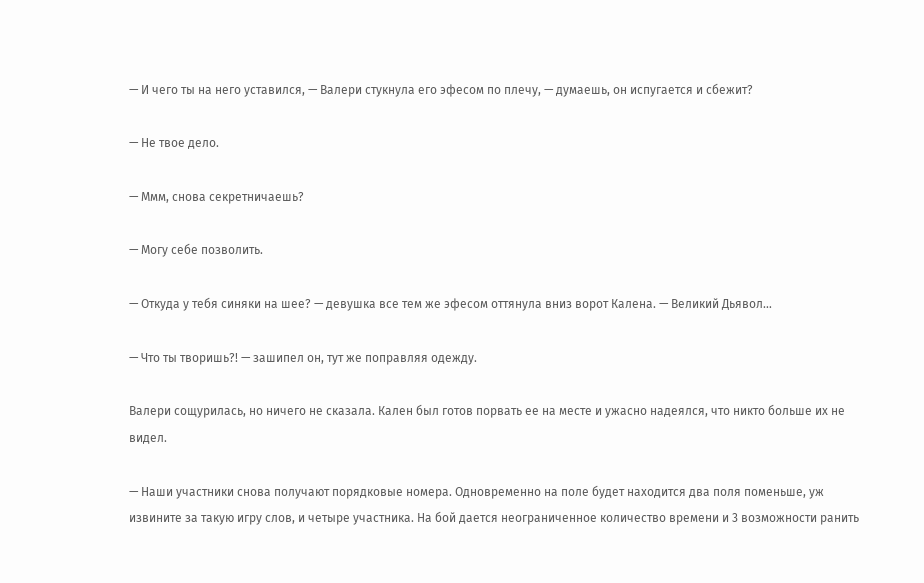— И чего ты на него уставился, — Валери стукнула его эфесом по плечу, — думаешь, он испугается и сбежит?

— Не твое дело.

— Ммм, снова секретничаешь?

— Могу себе позволить.

— Откуда у тебя синяки на шее? — девушка все тем же эфесом оттянула вниз ворот Калена. — Великий Дьявол…

— Что ты творишь?! — зашипел он, тут же поправляя одежду.

Валери сощурилась, но ничего не сказала. Кален был готов порвать ее на месте и ужасно надеялся, что никто больше их не видел.

— Наши участники снова получают порядковые номера. Одновременно на поле будет находится два поля поменьше, уж извините за такую игру слов, и четыре участника. На бой дается неограниченное количество времени и 3 возможности ранить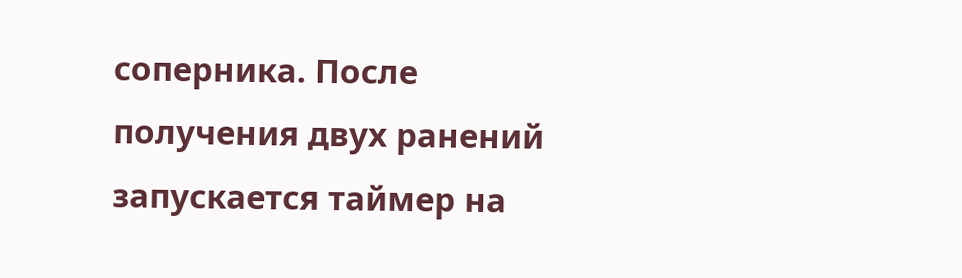соперника. После получения двух ранений запускается таймер на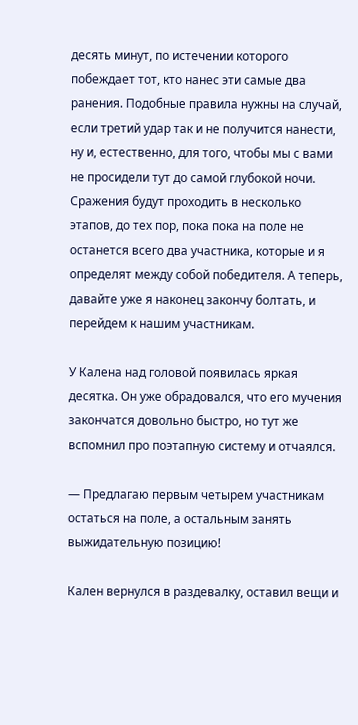десять минут, по истечении которого побеждает тот, кто нанес эти самые два ранения. Подобные правила нужны на случай, если третий удар так и не получится нанести, ну и, естественно, для того, чтобы мы с вами не просидели тут до самой глубокой ночи. Сражения будут проходить в несколько этапов, до тех пор, пока пока на поле не останется всего два участника, которые и я определят между собой победителя. А теперь, давайте уже я наконец закончу болтать, и перейдем к нашим участникам.

У Калена над головой появилась яркая десятка. Он уже обрадовался, что его мучения закончатся довольно быстро, но тут же вспомнил про поэтапную систему и отчаялся.

— Предлагаю первым четырем участникам остаться на поле, а остальным занять выжидательную позицию!

Кален вернулся в раздевалку, оставил вещи и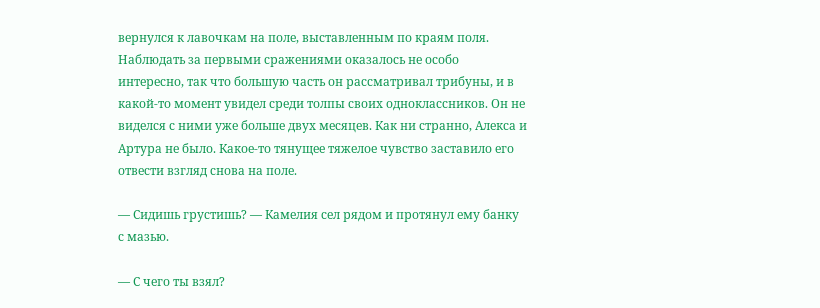вернулся к лавочкам на поле, выставленным по краям поля. Наблюдать за первыми сражениями оказалось не особо интересно, так что большую часть он рассматривал трибуны, и в какой-то момент увидел среди толпы своих одноклассников. Он не виделся с ними уже больше двух месяцев. Как ни странно, Алекса и Артура не было. Какое-то тянущее тяжелое чувство заставило его отвести взгляд снова на поле.

— Сидишь грустишь? — Камелия сел рядом и протянул ему банку с мазью.

— С чего ты взял?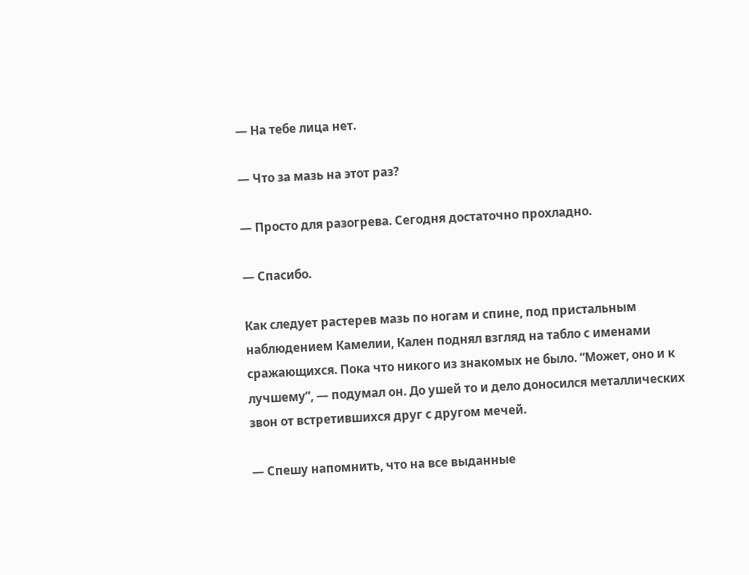— На тебе лица нет.

— Что за мазь на этот раз?

— Просто для разогрева. Сегодня достаточно прохладно.

— Спасибо.

Как следует растерев мазь по ногам и спине, под пристальным наблюдением Камелии, Кален поднял взгляд на табло с именами сражающихся. Пока что никого из знакомых не было. “Может, оно и к лучшему”, — подумал он. До ушей то и дело доносился металлических звон от встретившихся друг с другом мечей.

— Спешу напомнить, что на все выданные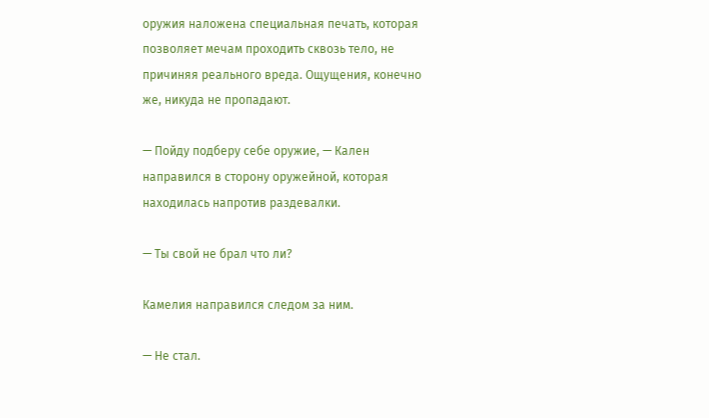оружия наложена специальная печать, которая позволяет мечам проходить сквозь тело, не причиняя реального вреда. Ощущения, конечно же, никуда не пропадают.

— Пойду подберу себе оружие, — Кален направился в сторону оружейной, которая находилась напротив раздевалки.

— Ты свой не брал что ли?

Камелия направился следом за ним.

— Не стал.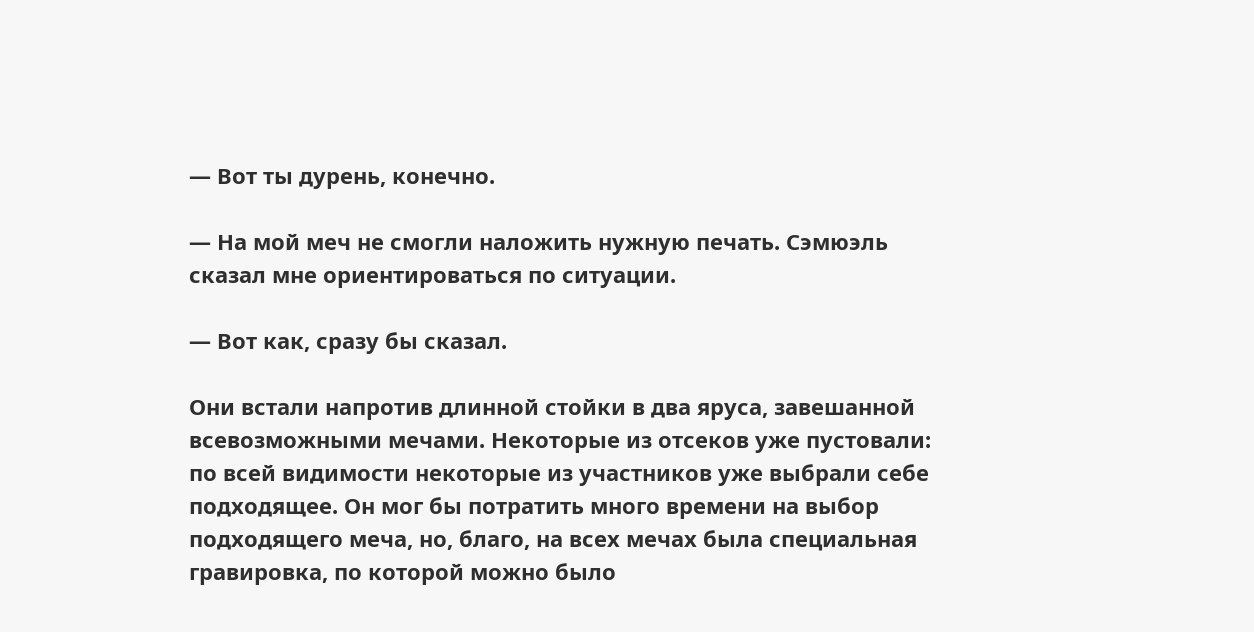— Вот ты дурень, конечно.

— На мой меч не смогли наложить нужную печать. Сэмюэль сказал мне ориентироваться по ситуации.

— Вот как, сразу бы сказал.

Они встали напротив длинной стойки в два яруса, завешанной всевозможными мечами. Некоторые из отсеков уже пустовали: по всей видимости некоторые из участников уже выбрали себе подходящее. Он мог бы потратить много времени на выбор подходящего меча, но, благо, на всех мечах была специальная гравировка, по которой можно было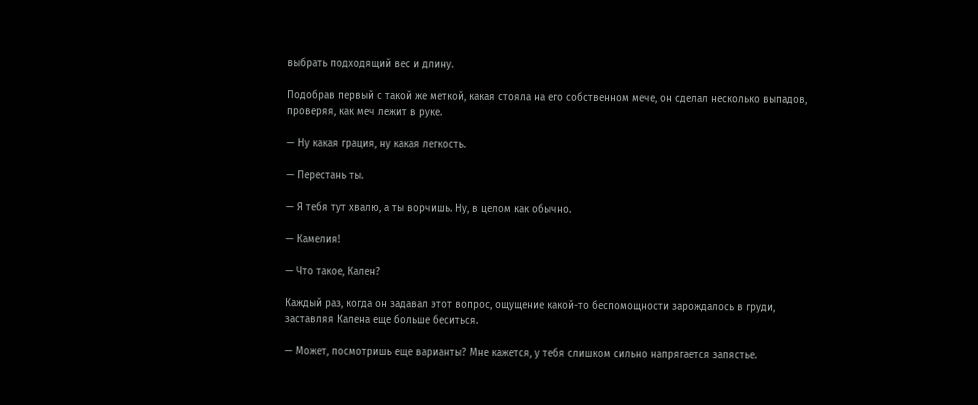выбрать подходящий вес и длину.

Подобрав первый с такой же меткой, какая стояла на его собственном мече, он сделал несколько выпадов, проверяя, как меч лежит в руке.

— Ну какая грация, ну какая легкость.

— Перестань ты.

— Я тебя тут хвалю, а ты ворчишь. Ну, в целом как обычно.

— Камелия!

— Что такое, Кален?

Каждый раз, когда он задавал этот вопрос, ощущение какой-то беспомощности зарождалось в груди, заставляя Калена еще больше беситься.

— Может, посмотришь еще варианты? Мне кажется, у тебя слишком сильно напрягается запястье.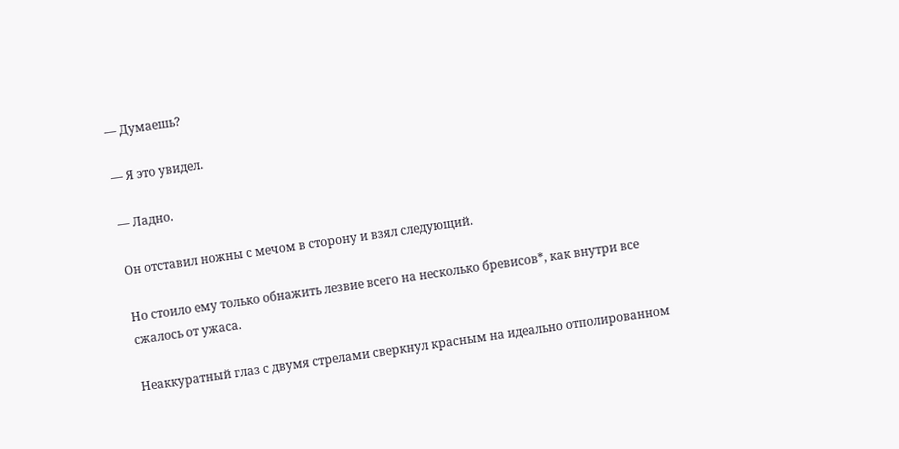— Думаешь?

— Я это увидел.

— Ладно.

Он отставил ножны с мечом в сторону и взял следующий.

Но стоило ему только обнажить лезвие всего на несколько бревисов*, как внутри все сжалось от ужаса.

Неаккуратный глаз с двумя стрелами сверкнул красным на идеально отполированном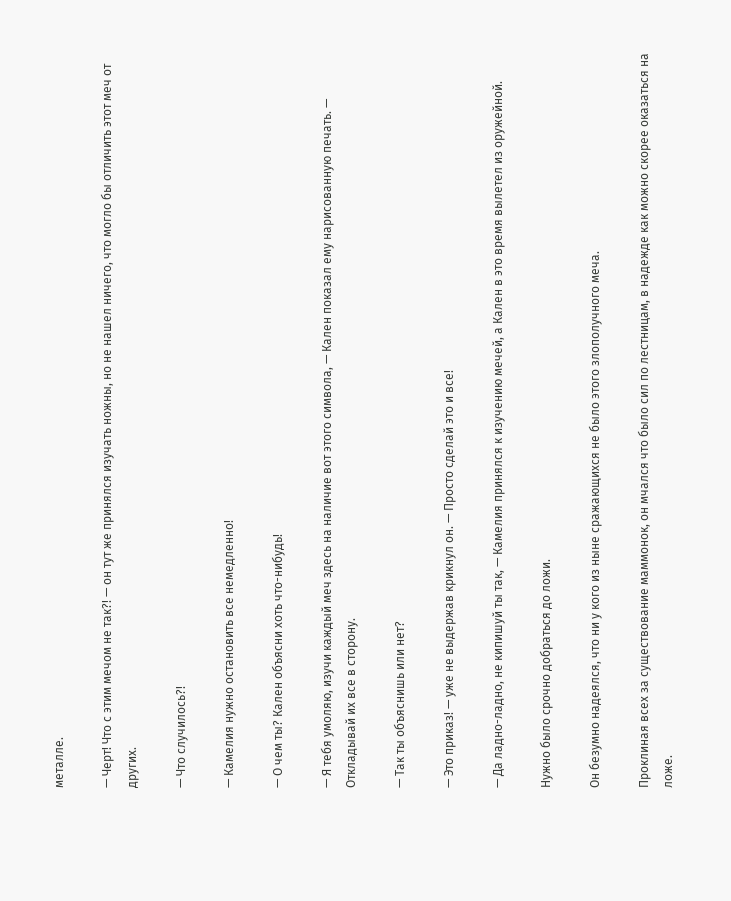металле.

— Черт! Что с этим мечом не так?! — он тут же принялся изучать ножны, но не нашел ничего, что могло бы отличить этот меч от других.

— Что случилось?!

— Камелия нужно остановить все немедленно!

— О чем ты? Кален объясни хоть что-нибудь!

— Я тебя умоляю, изучи каждый меч здесь на наличие вот этого символа, — Кален показал ему нарисованную печать. — Откладывай их все в сторону.

— Так ты объяснишь или нет?

— Это приказ! — уже не выдержав крикнул он. — Просто сделай это и все!

— Да ладно-ладно, не кипишуй ты так, — Камелия принялся к изучению мечей, а Кален в это время вылетел из оружейной.

Нужно было срочно добраться до ложи.

Он безумно надеялся, что ни у кого из ныне сражающихся не было этого злополучного меча.

Проклиная всех за существование маммонок, он мчался что было сил по лестницам, в надежде как можно скорее оказаться на ложе.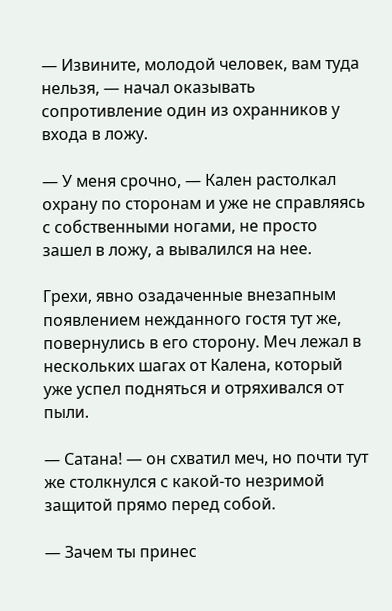— Извините, молодой человек, вам туда нельзя, — начал оказывать сопротивление один из охранников у входа в ложу.

— У меня срочно, — Кален растолкал охрану по сторонам и уже не справляясь с собственными ногами, не просто зашел в ложу, а вывалился на нее.

Грехи, явно озадаченные внезапным появлением нежданного гостя тут же, повернулись в его сторону. Меч лежал в нескольких шагах от Калена, который уже успел подняться и отряхивался от пыли.

— Сатана! — он схватил меч, но почти тут же столкнулся с какой-то незримой защитой прямо перед собой.

— Зачем ты принес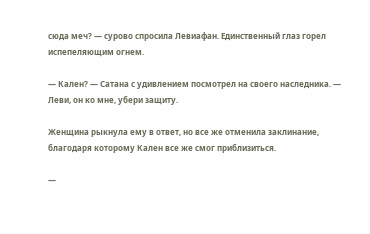сюда меч? — сурово спросила Левиафан. Единственный глаз горел испепеляющим огнем.

— Кален? — Сатана с удивлением посмотрел на своего наследника. — Леви, он ко мне, убери защиту.

Женщина рыкнула ему в ответ, но все же отменила заклинание, благодаря которому Кален все же смог приблизиться.

—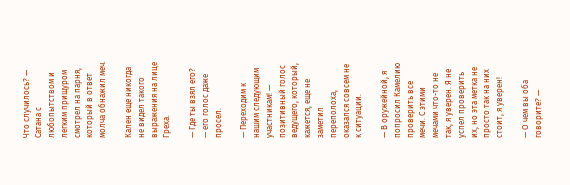Что случилось? — Сатана с любопытством и легким прищуром смотрел на парня, который в ответ молча обнажил меч.

Кален еще никогда не видел такого выражения на лице Греха.

— Где ты взял его? — его голос даже просел.

— Переходим к нашим следующим участникам! — позитивный голос ведущего, который, кажется, еще не заметил переполоха, оказался совсем не к ситуации.

— В оружейной, я попросил Камелию проверить все мечи. С этими мечами что-то не так, я уверен. Я не успел проверить их, но эта метка не просто так на них стоит, я уверен!

— О чем вы оба говорите? —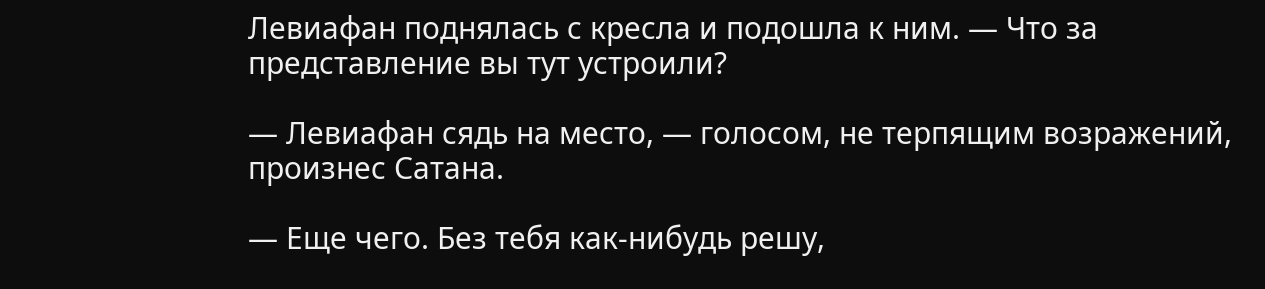Левиафан поднялась с кресла и подошла к ним. — Что за представление вы тут устроили?

— Левиафан сядь на место, — голосом, не терпящим возражений, произнес Сатана.

— Еще чего. Без тебя как-нибудь решу,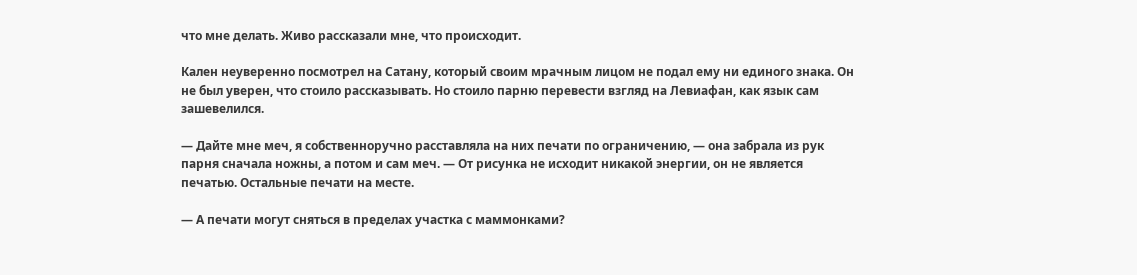что мне делать. Живо рассказали мне, что происходит.

Кален неуверенно посмотрел на Сатану, который своим мрачным лицом не подал ему ни единого знака. Он не был уверен, что стоило рассказывать. Но стоило парню перевести взгляд на Левиафан, как язык сам зашевелился.

— Дайте мне меч, я собственноручно расставляла на них печати по ограничению, — она забрала из рук парня сначала ножны, а потом и сам меч. — От рисунка не исходит никакой энергии, он не является печатью. Остальные печати на месте.

— А печати могут сняться в пределах участка с маммонками?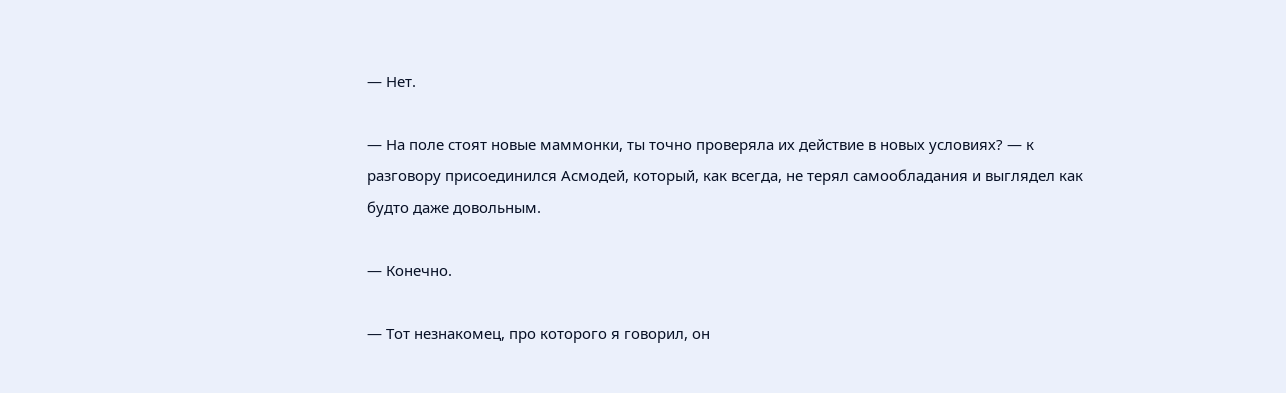— Нет.

— На поле стоят новые маммонки, ты точно проверяла их действие в новых условиях? — к разговору присоединился Асмодей, который, как всегда, не терял самообладания и выглядел как будто даже довольным.

— Конечно.

— Тот незнакомец, про которого я говорил, он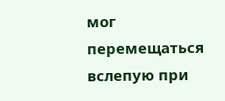мог перемещаться вслепую при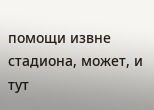помощи извне стадиона, может, и тут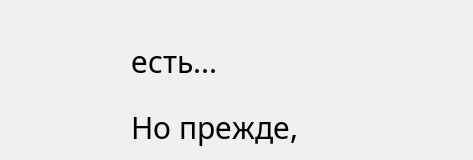есть...

Но прежде,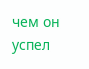чем он успел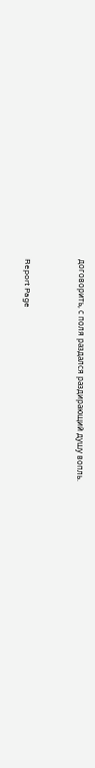договорить, с поля раздался раздирающий душу вопль.


Report Page